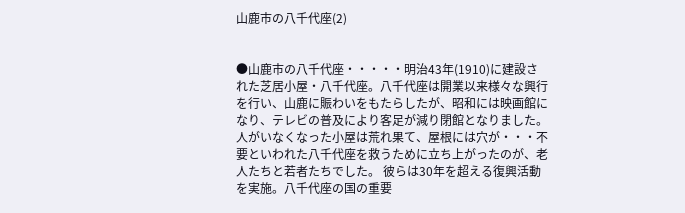山鹿市の八千代座(2)


●山鹿市の八千代座・・・・・明治43年(1910)に建設された芝居小屋・八千代座。八千代座は開業以来様々な興行を行い、山鹿に賑わいをもたらしたが、昭和には映画館になり、テレビの普及により客足が減り閉館となりました。人がいなくなった小屋は荒れ果て、屋根には穴が・・・不要といわれた八千代座を救うために立ち上がったのが、老人たちと若者たちでした。 彼らは30年を超える復興活動を実施。八千代座の国の重要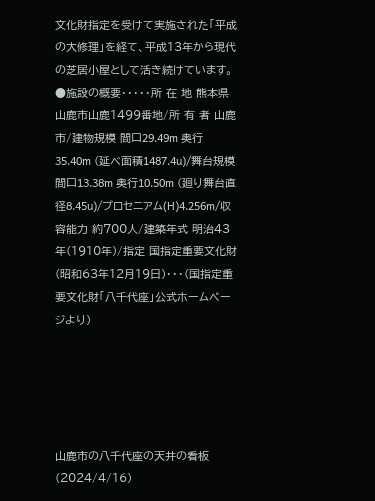文化財指定を受けて実施された「平成の大修理」を経て、平成13年から現代の芝居小屋として活き続けています。
●施設の概要・・・・・所 在 地 熊本県山鹿市山鹿1499番地/所 有 者 山鹿市/建物規模 間口29.49m 奥行35.40m (延べ面積1487.4u)/舞台規模 間口13.38m 奥行10.50m (廻り舞台直径8.45u)/プロセニアム(H)4.256m/収容能力 約700人/建築年式 明治43年(1910年)/指定 国指定重要文化財(昭和63年12月19日)・・・(国指定重要文化財「八千代座」公式ホームページより)





山鹿市の八千代座の天井の看板(2024/4/16)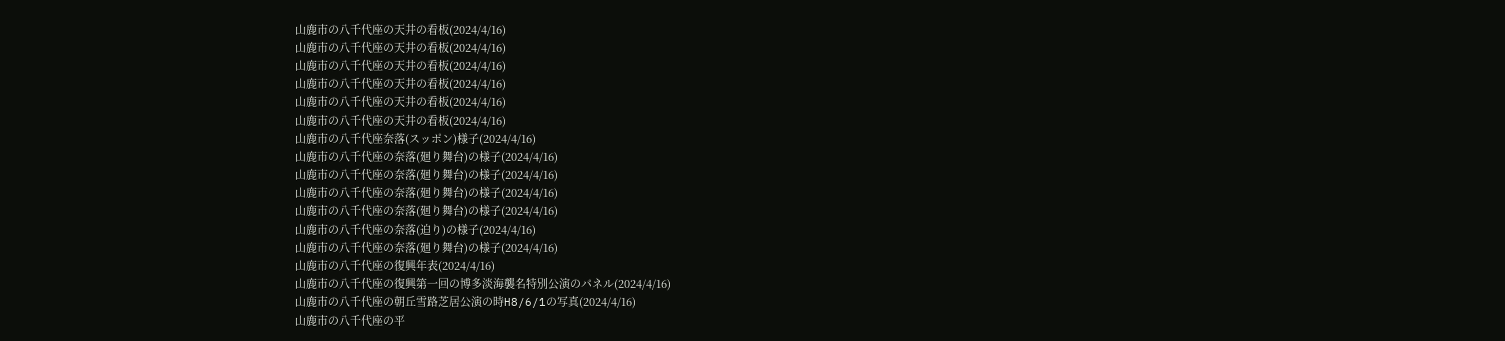山鹿市の八千代座の天井の看板(2024/4/16)
山鹿市の八千代座の天井の看板(2024/4/16)
山鹿市の八千代座の天井の看板(2024/4/16)
山鹿市の八千代座の天井の看板(2024/4/16)
山鹿市の八千代座の天井の看板(2024/4/16)
山鹿市の八千代座の天井の看板(2024/4/16)
山鹿市の八千代座奈落(スッポン)様子(2024/4/16)
山鹿市の八千代座の奈落(廻り舞台)の様子(2024/4/16)
山鹿市の八千代座の奈落(廻り舞台)の様子(2024/4/16)
山鹿市の八千代座の奈落(廻り舞台)の様子(2024/4/16)
山鹿市の八千代座の奈落(廻り舞台)の様子(2024/4/16)
山鹿市の八千代座の奈落(迫り)の様子(2024/4/16)
山鹿市の八千代座の奈落(廻り舞台)の様子(2024/4/16)
山鹿市の八千代座の復興年表(2024/4/16)
山鹿市の八千代座の復興第一回の博多淡海襲名特別公演のパネル(2024/4/16)
山鹿市の八千代座の朝丘雪路芝居公演の時H8/6/1の写真(2024/4/16)
山鹿市の八千代座の平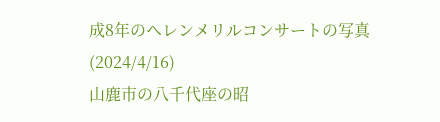成8年のヘレンメリルコンサートの写真(2024/4/16)
山鹿市の八千代座の昭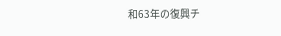和63年の復興チ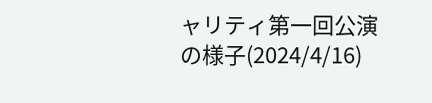ャリティ第一回公演の様子(2024/4/16)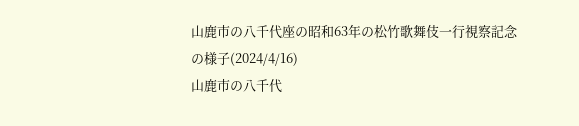山鹿市の八千代座の昭和63年の松竹歌舞伎一行視察記念の様子(2024/4/16)
山鹿市の八千代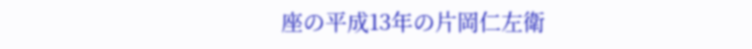座の平成13年の片岡仁左衛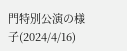門特別公演の様子(2024/4/16)